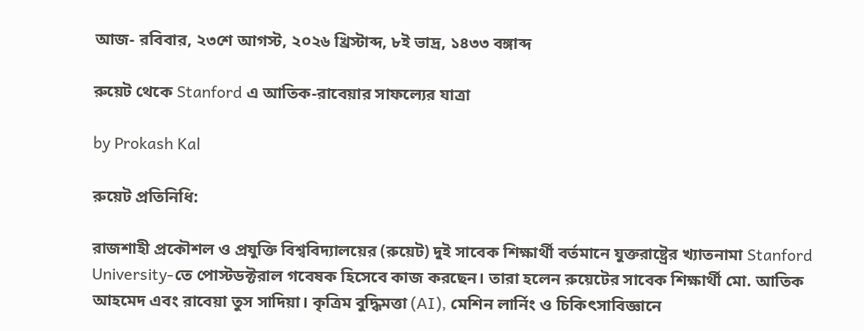আজ- রবিবার, ২৩শে আগস্ট, ২০২৬ খ্রিস্টাব্দ, ৮ই ভাদ্র, ১৪৩৩ বঙ্গাব্দ

রুয়েট থেকে Stanford এ আতিক-রাবেয়ার সাফল্যের যাত্রা

by Prokash Kal

রুয়েট প্রতিনিধি:

রাজশাহী প্রকৌশল ও প্রযুক্তি বিশ্ববিদ্যালয়ের (রুয়েট) দুই সাবেক শিক্ষার্থী বর্তমানে যুক্তরাষ্ট্রের খ্যাতনামা Stanford University-তে পোস্টডক্টরাল গবেষক হিসেবে কাজ করছেন। তারা হলেন রুয়েটের সাবেক শিক্ষার্থী মো. আতিক আহমেদ এবং রাবেয়া তুস সাদিয়া। কৃত্রিম বুদ্ধিমত্তা (AI), মেশিন লার্নিং ও চিকিৎসাবিজ্ঞানে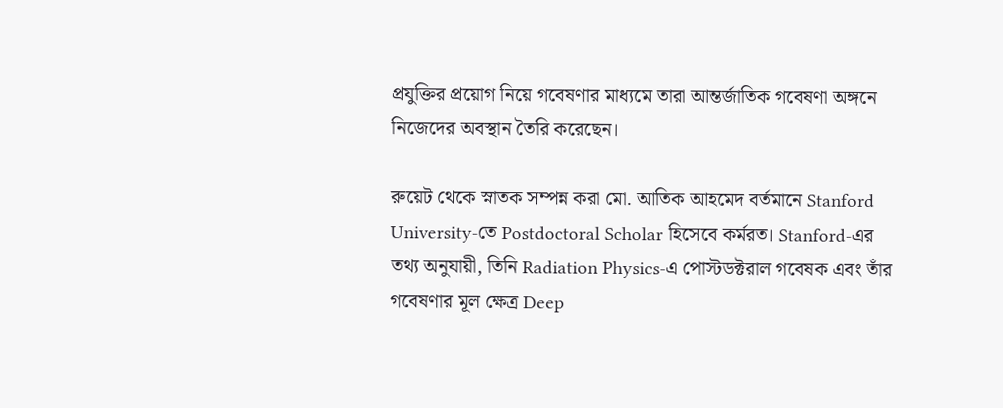প্রযুক্তির প্রয়োগ নিয়ে গবেষণার মাধ্যমে তারা আন্তর্জাতিক গবেষণা অঙ্গনে নিজেদের অবস্থান তৈরি করেছেন।

রুয়েট থেকে স্নাতক সম্পন্ন করা মো. আতিক আহমেদ বর্তমানে Stanford University-তে Postdoctoral Scholar হিসেবে কর্মরত। Stanford-এর তথ্য অনুযায়ী, তিনি Radiation Physics-এ পোস্টডক্টরাল গবেষক এবং তাঁর গবেষণার মূল ক্ষেত্র Deep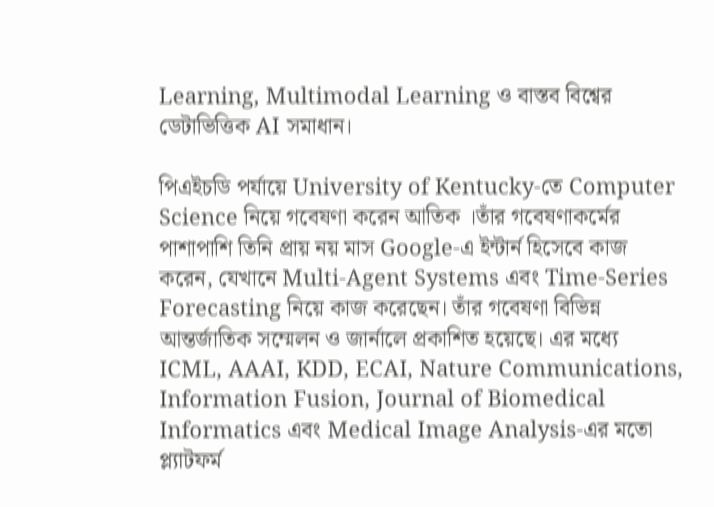Learning, Multimodal Learning ও বাস্তব বিশ্বের ডেটাভিত্তিক AI সমাধান।

পিএইচডি পর্যায়ে University of Kentucky-তে Computer Science নিয়ে গবেষণা করেন আতিক ।তাঁর গবেষণাকর্মের পাশাপাশি তিনি প্রায় নয় মাস Google-এ ইন্টার্ন হিসেবে কাজ করেন, যেখানে Multi-Agent Systems এবং Time-Series Forecasting নিয়ে কাজ করেছেন। তাঁর গবেষণা বিভিন্ন আন্তর্জাতিক সম্মেলন ও জার্নালে প্রকাশিত হয়েছে। এর মধ্যে ICML, AAAI, KDD, ECAI, Nature Communications, Information Fusion, Journal of Biomedical Informatics এবং Medical Image Analysis-এর মতো প্ল্যাটফর্ম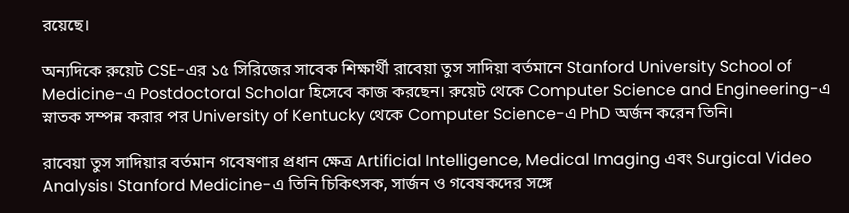রয়েছে।

অন্যদিকে রুয়েট CSE-এর ১৫ সিরিজের সাবেক শিক্ষার্থী রাবেয়া তুস সাদিয়া বর্তমানে Stanford University School of Medicine-এ Postdoctoral Scholar হিসেবে কাজ করছেন। রুয়েট থেকে Computer Science and Engineering-এ স্নাতক সম্পন্ন করার পর University of Kentucky থেকে Computer Science-এ PhD অর্জন করেন তিনি।

রাবেয়া তুস সাদিয়ার বর্তমান গবেষণার প্রধান ক্ষেত্র Artificial Intelligence, Medical Imaging এবং Surgical Video Analysis। Stanford Medicine-এ তিনি চিকিৎসক, সার্জন ও গবেষকদের সঙ্গে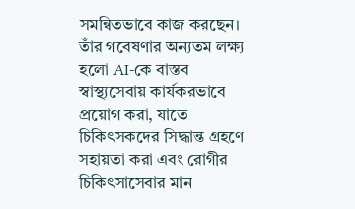সমন্বিতভাবে কাজ করছেন। তাঁর গবেষণার অন্যতম লক্ষ্য হলো AI-কে বাস্তব স্বাস্থ্যসেবায় কার্যকরভাবে প্রয়োগ করা, যাতে চিকিৎসকদের সিদ্ধান্ত গ্রহণে সহায়তা করা এবং রোগীর চিকিৎসাসেবার মান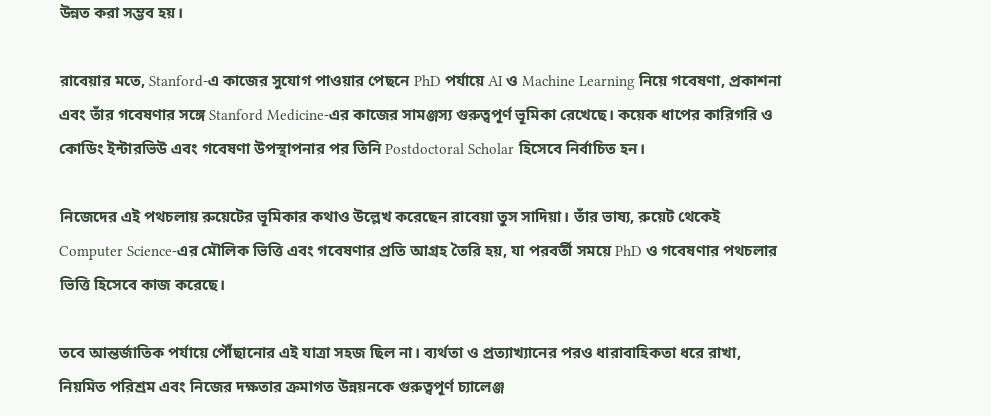উন্নত করা সম্ভব হয়।

রাবেয়ার মতে, Stanford-এ কাজের সুযোগ পাওয়ার পেছনে PhD পর্যায়ে AI ও Machine Learning নিয়ে গবেষণা, প্রকাশনা এবং তাঁর গবেষণার সঙ্গে Stanford Medicine-এর কাজের সামঞ্জস্য গুরুত্বপূর্ণ ভূমিকা রেখেছে। কয়েক ধাপের কারিগরি ও কোডিং ইন্টারভিউ এবং গবেষণা উপস্থাপনার পর তিনি Postdoctoral Scholar হিসেবে নির্বাচিত হন।

নিজেদের এই পথচলায় রুয়েটের ভূমিকার কথাও উল্লেখ করেছেন রাবেয়া তুস সাদিয়া। তাঁর ভাষ্য, রুয়েট থেকেই Computer Science-এর মৌলিক ভিত্তি এবং গবেষণার প্রতি আগ্রহ তৈরি হয়, যা পরবর্তী সময়ে PhD ও গবেষণার পথচলার ভিত্তি হিসেবে কাজ করেছে।

তবে আন্তর্জাতিক পর্যায়ে পৌঁছানোর এই যাত্রা সহজ ছিল না। ব্যর্থতা ও প্রত্যাখ্যানের পরও ধারাবাহিকতা ধরে রাখা, নিয়মিত পরিশ্রম এবং নিজের দক্ষতার ক্রমাগত উন্নয়নকে গুরুত্বপূর্ণ চ্যালেঞ্জ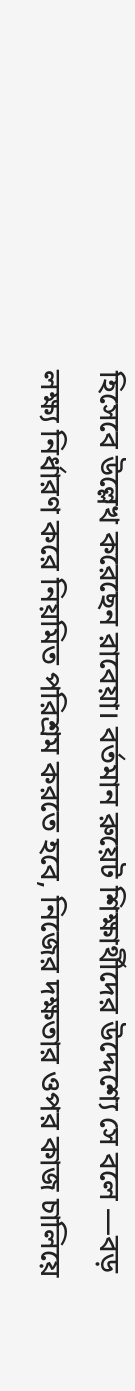হিসেবে উল্লেখ করেছেন রাবেয়া। বর্তমান রুয়েট শিক্ষার্থীদের উদ্দেশ্যে সে বলে —বড় লক্ষ্য নির্ধারণ করে নিয়মিত পরিশ্রম করতে হবে, নিজের দক্ষতার ওপর কাজ চালিয়ে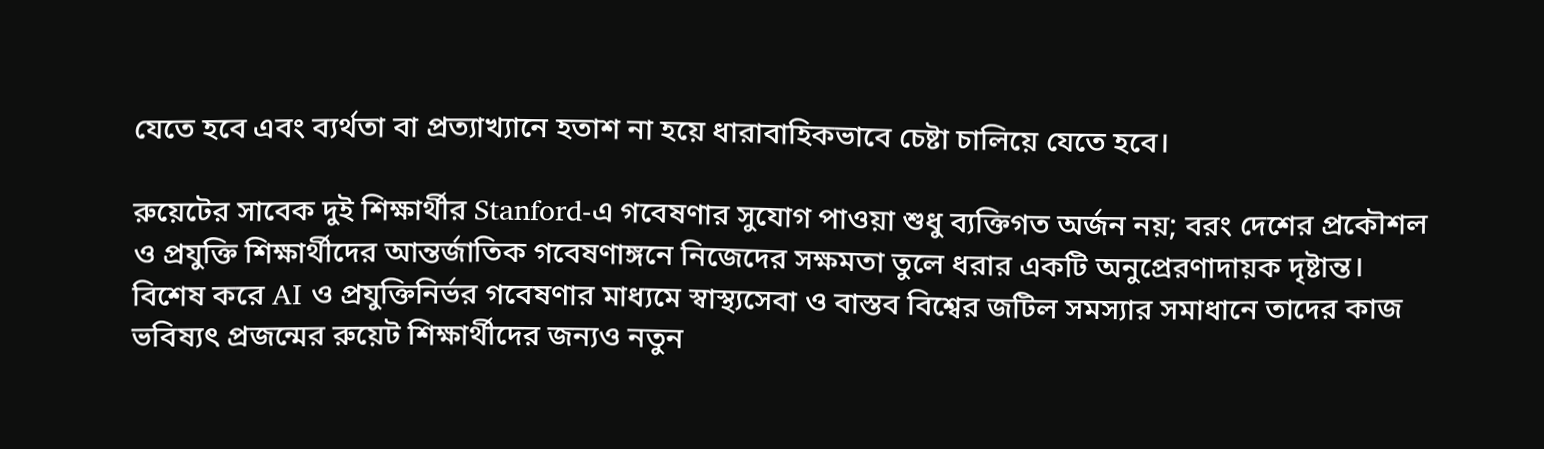যেতে হবে এবং ব্যর্থতা বা প্রত্যাখ্যানে হতাশ না হয়ে ধারাবাহিকভাবে চেষ্টা চালিয়ে যেতে হবে।

রুয়েটের সাবেক দুই শিক্ষার্থীর Stanford-এ গবেষণার সুযোগ পাওয়া শুধু ব্যক্তিগত অর্জন নয়; বরং দেশের প্রকৌশল ও প্রযুক্তি শিক্ষার্থীদের আন্তর্জাতিক গবেষণাঙ্গনে নিজেদের সক্ষমতা তুলে ধরার একটি অনুপ্রেরণাদায়ক দৃষ্টান্ত। বিশেষ করে AI ও প্রযুক্তিনির্ভর গবেষণার মাধ্যমে স্বাস্থ্যসেবা ও বাস্তব বিশ্বের জটিল সমস্যার সমাধানে তাদের কাজ ভবিষ্যৎ প্রজন্মের রুয়েট শিক্ষার্থীদের জন্যও নতুন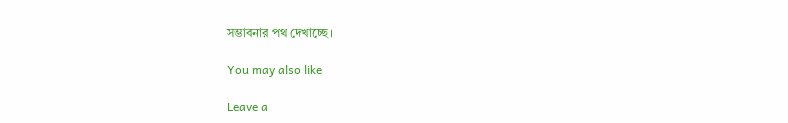সম্ভাবনার পথ দেখাচ্ছে।

You may also like

Leave a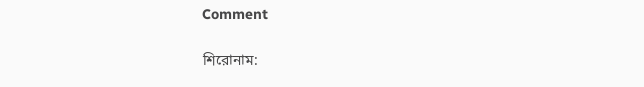Comment

শিরোনাম: